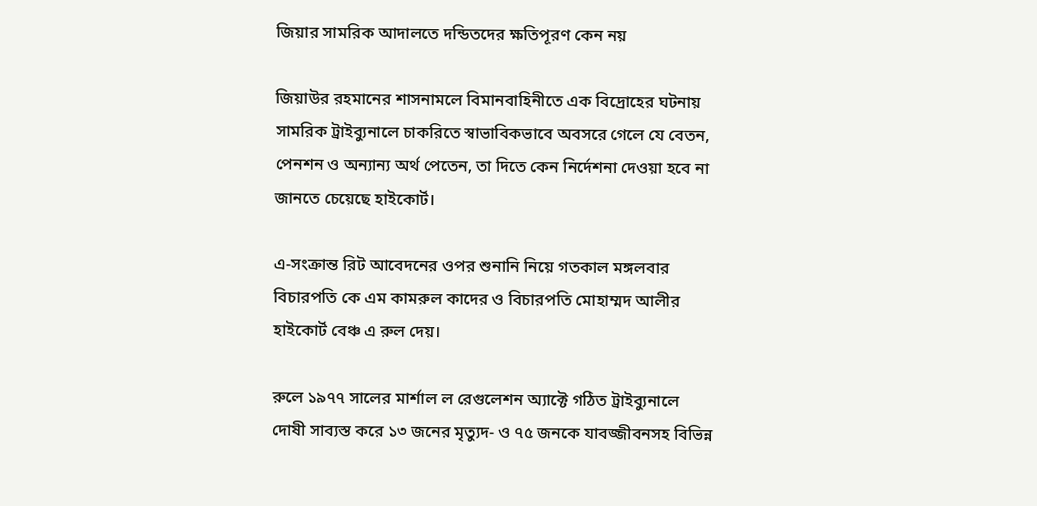জিয়ার সামরিক আদালতে দন্ডিতদের ক্ষতিপূরণ কেন নয়

জিয়াউর রহমানের শাসনামলে বিমানবাহিনীতে এক বিদ্রোহের ঘটনায় সামরিক ট্রাইব্যুনালে চাকরিতে স্বাভাবিকভাবে অবসরে গেলে যে বেতন, পেনশন ও অন্যান্য অর্থ পেতেন, তা দিতে কেন নির্দেশনা দেওয়া হবে না জানতে চেয়েছে হাইকোর্ট।

এ-সংক্রান্ত রিট আবেদনের ওপর শুনানি নিয়ে গতকাল মঙ্গলবার বিচারপতি কে এম কামরুল কাদের ও বিচারপতি মোহাম্মদ আলীর হাইকোর্ট বেঞ্চ এ রুল দেয়।

রুলে ১৯৭৭ সালের মার্শাল ল রেগুলেশন অ্যাক্টে গঠিত ট্রাইব্যুনালে দোষী সাব্যস্ত করে ১৩ জনের মৃত্যুদ- ও ৭৫ জনকে যাবজ্জীবনসহ বিভিন্ন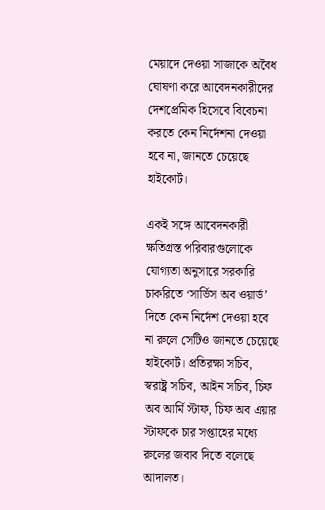মেয়াদে দেওয়া সাজাকে অবৈধ ঘোষণা করে আবেদনকারীদের দেশপ্রেমিক হিসেবে বিবেচনা করতে কেন নির্দেশনা দেওয়া হবে না, জানতে চেয়েছে হাইকোর্ট।

একই সঙ্গে আবেদনকারী ক্ষতিগ্রস্ত পরিবারগুলোকে যোগ্যতা অনুসারে সরকারি চাকরিতে ‘সার্ভিস অব ওয়ার্ড’ দিতে কেন নির্দেশ দেওয়া হবে না রুলে সেটিও জানতে চেয়েছে হাইকোর্ট। প্রতিরক্ষা সচিব, স্বরাষ্ট্র সচিব, আইন সচিব, চিফ অব আর্মি স্টাফ, চিফ অব এয়ার স্টাফকে চার সপ্তাহের মধ্যে রুলের জবাব দিতে বলেছে আদালত।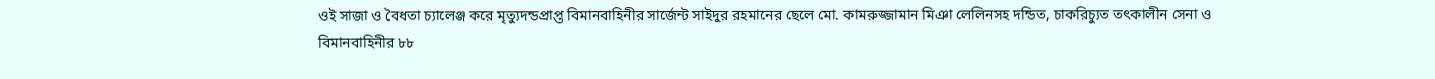ওই সাজা ও বৈধতা চ্যালেঞ্জ করে মৃত্যুদন্ডপ্রাপ্ত বিমানবাহিনীর সার্জেন্ট সাইদুর রহমানের ছেলে মো. কামরুজ্জামান মিঞা লেলিনসহ দন্ডিত, চাকরিচ্যুত তৎকালীন সেনা ও বিমানবাহিনীর ৮৮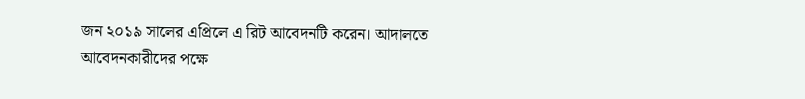জন ২০১৯ সালের এপ্রিলে এ রিট আবেদনটি করেন। আদালতে আবেদনকারীদের পক্ষে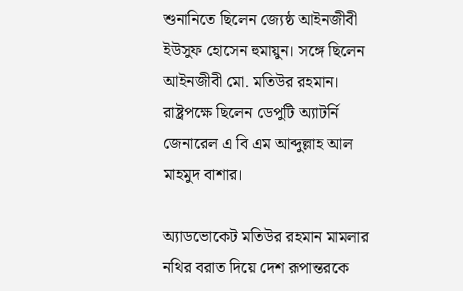শুনানিতে ছিলেন জ্যেষ্ঠ আইনজীবী ইউসুফ হোসেন হুমায়ুন। সঙ্গে ছিলেন আইনজীবী মো. মতিউর রহমান। রাষ্ট্রপক্ষে ছিলেন ডেপুটি অ্যাটর্নি জেনারেল এ বি এম আব্দুল্লাহ আল মাহমুদ বাশার।

অ্যাডভোকেট মতিউর রহমান মামলার নথির বরাত দিয়ে দেশ রূপান্তরকে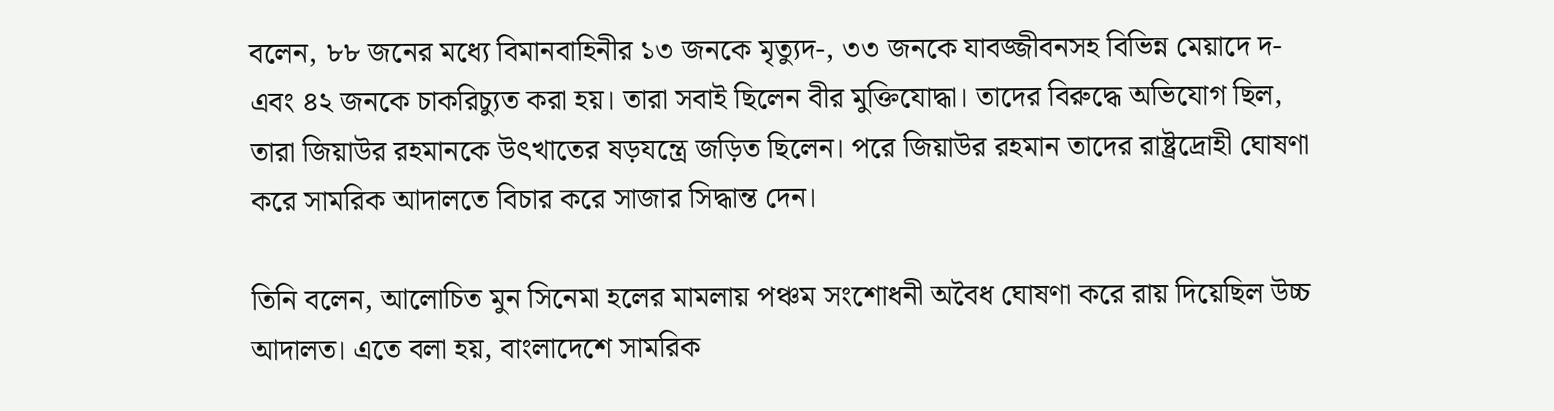বলেন, ৮৮ জনের মধ্যে বিমানবাহিনীর ১৩ জনকে মৃত্যুদ-, ৩৩ জনকে যাবজ্জীবনসহ বিভিন্ন মেয়াদে দ- এবং ৪২ জনকে চাকরিচ্যুত করা হয়। তারা সবাই ছিলেন বীর মুক্তিযোদ্ধা। তাদের বিরুদ্ধে অভিযোগ ছিল, তারা জিয়াউর রহমানকে উৎখাতের ষড়যন্ত্রে জড়িত ছিলেন। পরে জিয়াউর রহমান তাদের রাষ্ট্রদ্রোহী ঘোষণা করে সামরিক আদালতে বিচার করে সাজার সিদ্ধান্ত দেন।

তিনি বলেন, আলোচিত মুন সিনেমা হলের মামলায় পঞ্চম সংশোধনী অবৈধ ঘোষণা করে রায় দিয়েছিল উচ্চ আদালত। এতে বলা হয়, বাংলাদেশে সামরিক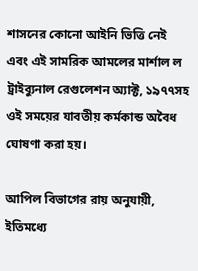শাসনের কোনো আইনি ভিত্তি নেই এবং এই সামরিক আমলের মার্শাল ল ট্রাইব্যুনাল রেগুলেশন অ্যাক্ট, ১৯৭৭সহ ওই সময়ের যাবতীয় কর্মকান্ড অবৈধ ঘোষণা করা হয়।

আপিল বিভাগের রায় অনুযায়ী, ইতিমধ্যে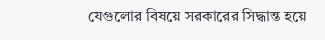যেগুলোর বিষয়ে সরকারের সিদ্ধান্ত হয়ে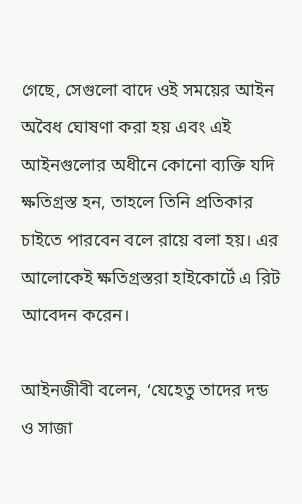গেছে, সেগুলো বাদে ওই সময়ের আইন অবৈধ ঘোষণা করা হয় এবং এই আইনগুলোর অধীনে কোনো ব্যক্তি যদি ক্ষতিগ্রস্ত হন, তাহলে তিনি প্রতিকার চাইতে পারবেন বলে রায়ে বলা হয়। এর আলোকেই ক্ষতিগ্রস্তরা হাইকোর্টে এ রিট আবেদন করেন।

আইনজীবী বলেন, ‘যেহেতু তাদের দন্ড ও সাজা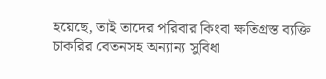হয়েছে, তাই তাদের পরিবার কিংবা ক্ষতিগ্রস্ত ব্যক্তি চাকরির বেতনসহ অন্যান্য সুবিধা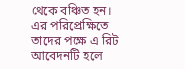থেকে বঞ্চিত হন। এর পরিপ্রেক্ষিতে তাদের পক্ষে এ রিট আবেদনটি হলে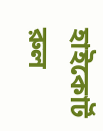হাইকোর্ট রুল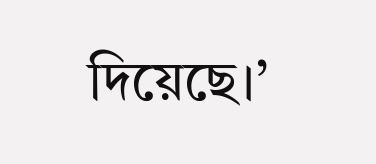দিয়েছে।’